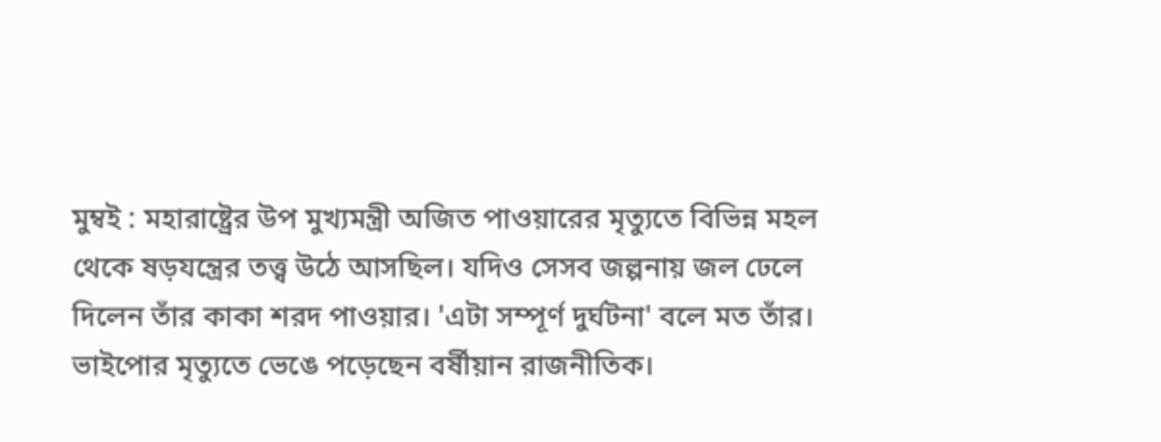মুম্বই : মহারাষ্ট্রের উপ মুখ্যমন্ত্রী অজিত পাওয়ারের মৃত্যুতে বিভিন্ন মহল থেকে ষড়যন্ত্রের তত্ত্ব উঠে আসছিল। যদিও সেসব জল্পনায় জল ঢেলে দিলেন তাঁর কাকা শরদ পাওয়ার। 'এটা সম্পূর্ণ দুর্ঘটনা' বলে মত তাঁর। ভাইপোর মৃত্যুতে ভেঙে পড়েছেন বর্ষীয়ান রাজনীতিক।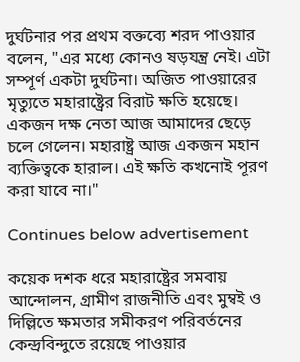দুর্ঘটনার পর প্রথম বক্তব্যে শরদ পাওয়ার বলেন, "এর মধ্যে কোনও ষড়যন্ত্র নেই। এটা সম্পূর্ণ একটা দুর্ঘটনা। অজিত পাওয়ারের মৃত্যুতে মহারাষ্ট্রের বিরাট ক্ষতি হয়েছে। একজন দক্ষ নেতা আজ আমাদের ছেড়ে চলে গেলেন। মহারাষ্ট্র আজ একজন মহান ব্যক্তিত্বকে হারাল। এই ক্ষতি কখনোই পূরণ করা যাবে না।"

Continues below advertisement

কয়েক দশক ধরে মহারাষ্ট্রের সমবায় আন্দোলন, গ্রামীণ রাজনীতি এবং মুম্বই ও দিল্লিতে ক্ষমতার সমীকরণ পরিবর্তনের কেন্দ্রবিন্দুতে রয়েছে পাওয়ার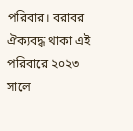পরিবার। বরাবর ঐক্যবদ্ধ থাকা এই পরিবারে ২০২৩ সালে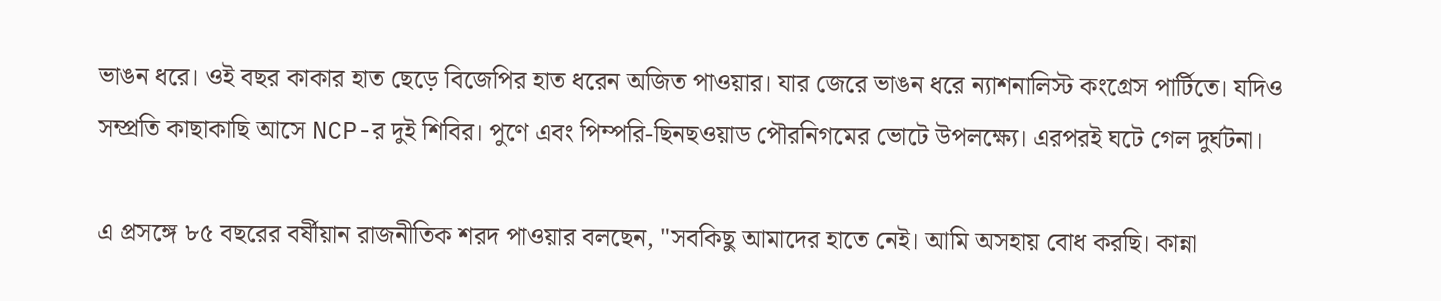ভাঙন ধরে। ওই বছর কাকার হাত ছেড়ে বিজেপির হাত ধরেন অজিত পাওয়ার। যার জেরে ভাঙন ধরে ন্যাশনালিস্ট কংগ্রেস পার্টিতে। যদিও সম্প্রতি কাছাকাছি আসে NCP-র দুই শিবির। পুণে এবং পিম্পরি-ছিনছওয়াড পৌরনিগমের ভোটে উপলক্ষ্যে। এরপরই ঘটে গেল দুর্ঘটনা।

এ প্রসঙ্গে ৮৫ বছরের বর্ষীয়ান রাজনীতিক শরদ পাওয়ার বলছেন, "সবকিছু আমাদের হাতে নেই। আমি অসহায় বোধ করছি। কান্না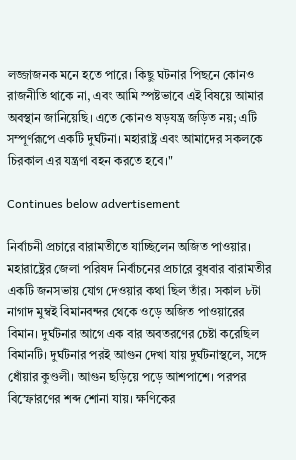লজ্জাজনক মনে হতে পারে। কিছু ঘটনার পিছনে কোনও রাজনীতি থাকে না, এবং আমি স্পষ্টভাবে এই বিষয়ে আমার অবস্থান জানিয়েছি। এতে কোনও ষড়যন্ত্র জড়িত নয়; এটি সম্পূর্ণরূপে একটি দুর্ঘটনা। মহারাষ্ট্র এবং আমাদের সকলকে চিরকাল এর যন্ত্রণা বহন করতে হবে।"

Continues below advertisement

নির্বাচনী প্রচারে বারামতীতে যাচ্ছিলেন অজিত পাওয়ার। মহারাষ্ট্রের জেলা পরিষদ নির্বাচনের প্রচারে বুধবার বারামতীর একটি জনসভায় যোগ দেওয়ার কথা ছিল তাঁর। সকাল ৮টা নাগাদ মুম্বই বিমানবন্দর থেকে ওড়ে অজিত পাওয়ারের বিমান। দুর্ঘটনার আগে এক বার অবতরণের চেষ্টা করেছিল বিমানটি। দুর্ঘটনার পরই আগুন দেখা যায় দুর্ঘটনাস্থলে, সঙ্গে ধোঁয়ার কুণ্ডলী। আগুন ছড়িয়ে পড়ে আশপাশে। পরপর বিস্ফোরণের শব্দ শোনা যায়। ক্ষণিকের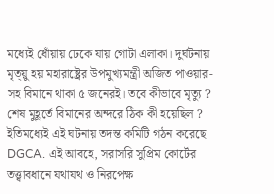মধ্যেই ধোঁয়ায় ঢেকে যায় গোটা এলাকা। দুর্ঘটনায় মৃত্য়ু হয় মহারাষ্ট্রের উপমুখ্যমন্ত্রী অজিত পাওয়ার-সহ বিমানে থাকা ৫ জনেরই। তবে কীভাবে মৃত্যু ? শেষ মুহূর্তে বিমানের অন্দরে ঠিক কী হয়েছিল ? ইতিমধ্যেই এই ঘটনায় তদন্ত কমিটি গঠন করেছে DGCA. এই আবহে, সরাসরি সুপ্রিম কোর্টের তত্ত্বাবধানে যথাযথ ও নিরপেক্ষ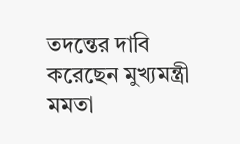তদন্তের দাবি করেছেন মুখ্যমন্ত্রী মমতা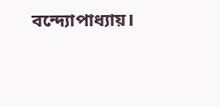বন্দ্যোপাধ্যায়।